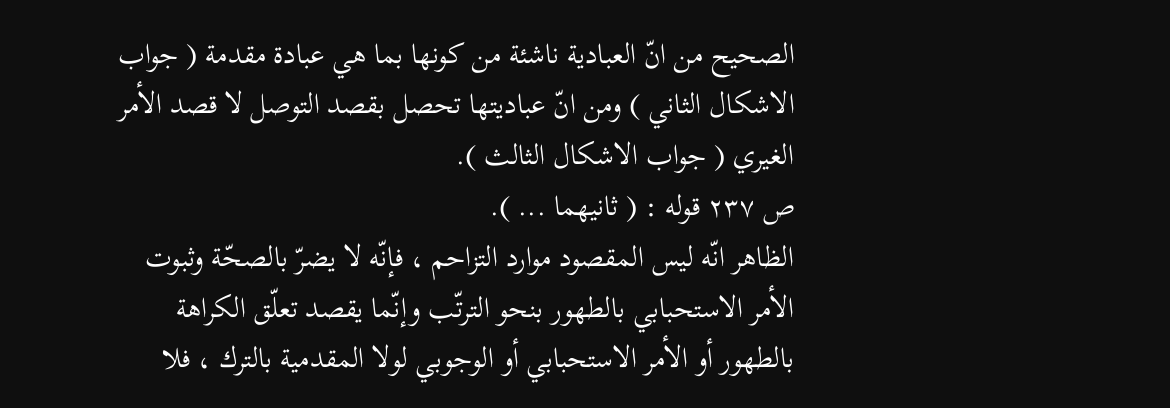الصحيح من انّ العبادية ناشئة من كونها بما هي عبادة مقدمة ( جواب الاشكال الثاني ) ومن انّ عباديتها تحصل بقصد التوصل لا قصد الأمر الغيري ( جواب الاشكال الثالث ).
ص ٢٣٧ قوله : ( ثانيهما ... ).
الظاهر انّه ليس المقصود موارد التزاحم ، فإنّه لا يضرّ بالصحّة وثبوت الأمر الاستحبابي بالطهور بنحو الترتّب وإنّما يقصد تعلّق الكراهة بالطهور أو الأمر الاستحبابي أو الوجوبي لولا المقدمية بالترك ، فلا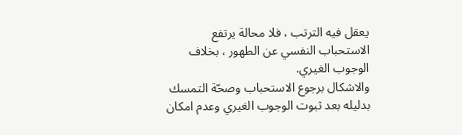يعقل فيه الترتب ، فلا محالة يرتفع الاستحباب النفسي عن الطهور ، بخلاف الوجوب الغيري.
والاشكال برجوع الاستحباب وصحّة التمسك بدليله بعد ثبوت الوجوب الغيري وعدم امكان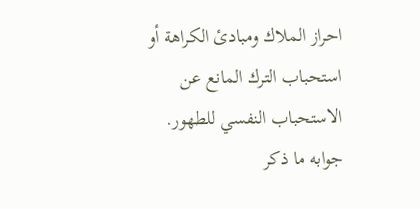احراز الملاك ومبادئ الكراهة أو استحباب الترك المانع عن الاستحباب النفسي للطهور.
جوابه ما ذكر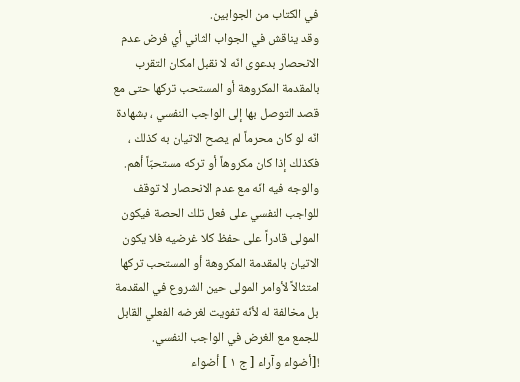في الكتاب من الجوابين.
وقد يناقش في الجواب الثاني أي فرض عدم الانحصار بدعوى انّه لا نقبل امكان التقرب بالمقدمة المكروهة أو المستحب تركها حتى مع قصد التوصل بها إلى الواجب النفسي ، بشهادة انّه لو كان محرماً لم يصح الاتيان به كذلك ، فكذلك إذا كان مكروهاً أو تركه مستحبّاً أهم. والوجه فيه انّه مع عدم الانحصار لا توقف للواجب النفسي على فعل تلك الحصة فيكون المولى قادراً على حفظ كلا غرضيه فلا يكون الاتيان بالمقدمة المكروهة أو المستحب تركها امتثالاً لأوامر المولى حين الشروع في المقدمة بل مخالفة له لأنّه تفويت لغرضه الفعلي القابل للجمع مع الغرض في الواجب النفسي.
![أضواء وآراء [ ج ١ ] أضواء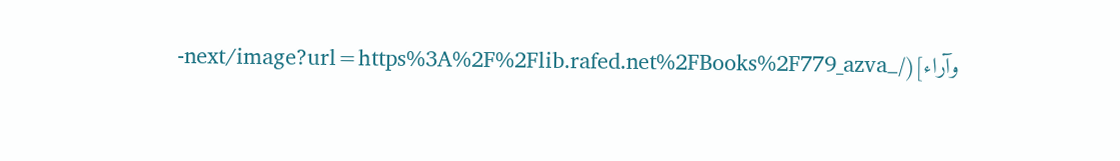وآراء](/_next/image?url=https%3A%2F%2Flib.rafed.net%2FBooks%2F779_azva-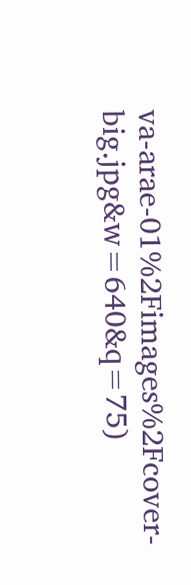va-arae-01%2Fimages%2Fcover-big.jpg&w=640&q=75)